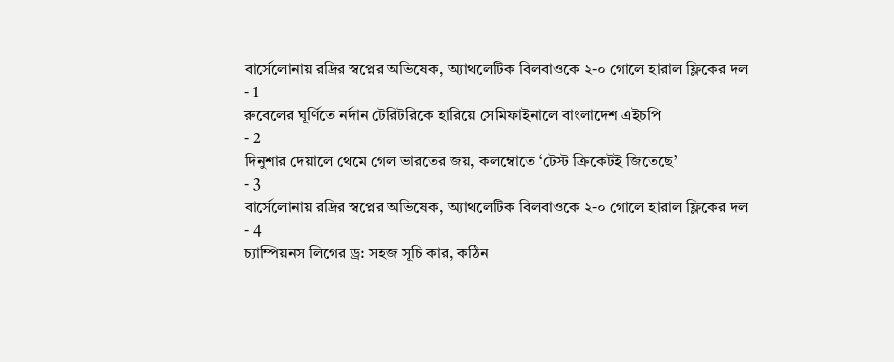বার্সেলোনায় রদ্রির স্বপ্নের অভিষেক, অ্যাথলেটিক বিলবাওকে ২-০ গোলে হারাল ফ্লিকের দল
- 1
রুবেলের ঘূর্ণিতে নর্দান টেরিটরিকে হারিয়ে সেমিফাইনালে বাংলাদেশ এইচপি
- 2
দিনুশার দেয়ালে থেমে গেল ভারতের জয়, কলম্বোতে ‘টেস্ট ক্রিকেটই জিতেছে’
- 3
বার্সেলোনায় রদ্রির স্বপ্নের অভিষেক, অ্যাথলেটিক বিলবাওকে ২-০ গোলে হারাল ফ্লিকের দল
- 4
চ্যাম্পিয়নস লিগের ড্র: সহজ সূচি কার, কঠিন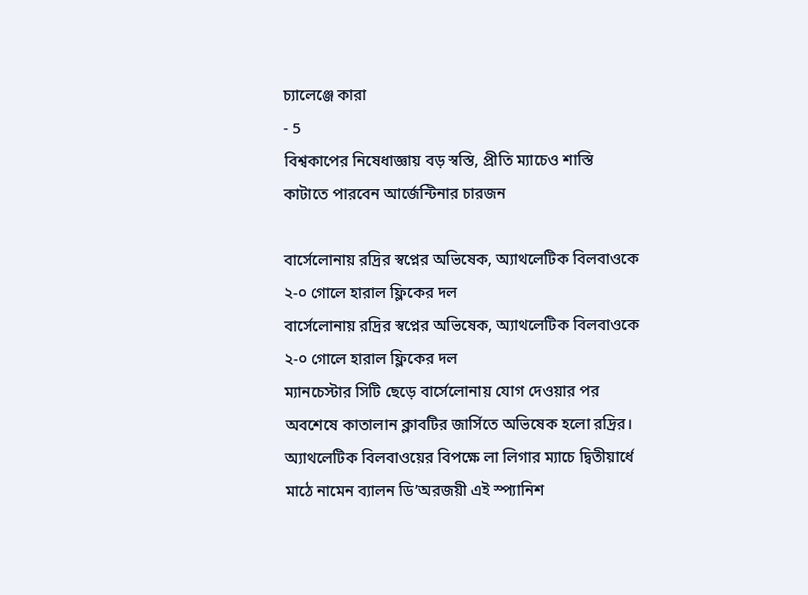চ্যালেঞ্জে কারা
- 5
বিশ্বকাপের নিষেধাজ্ঞায় বড় স্বস্তি, প্রীতি ম্যাচেও শাস্তি কাটাতে পারবেন আর্জেন্টিনার চারজন

বার্সেলোনায় রদ্রির স্বপ্নের অভিষেক, অ্যাথলেটিক বিলবাওকে ২-০ গোলে হারাল ফ্লিকের দল
বার্সেলোনায় রদ্রির স্বপ্নের অভিষেক, অ্যাথলেটিক বিলবাওকে ২-০ গোলে হারাল ফ্লিকের দল
ম্যানচেস্টার সিটি ছেড়ে বার্সেলোনায় যোগ দেওয়ার পর অবশেষে কাতালান ক্লাবটির জার্সিতে অভিষেক হলো রদ্রির। অ্যাথলেটিক বিলবাওয়ের বিপক্ষে লা লিগার ম্যাচে দ্বিতীয়ার্ধে মাঠে নামেন ব্যালন ডি’অরজয়ী এই স্প্যানিশ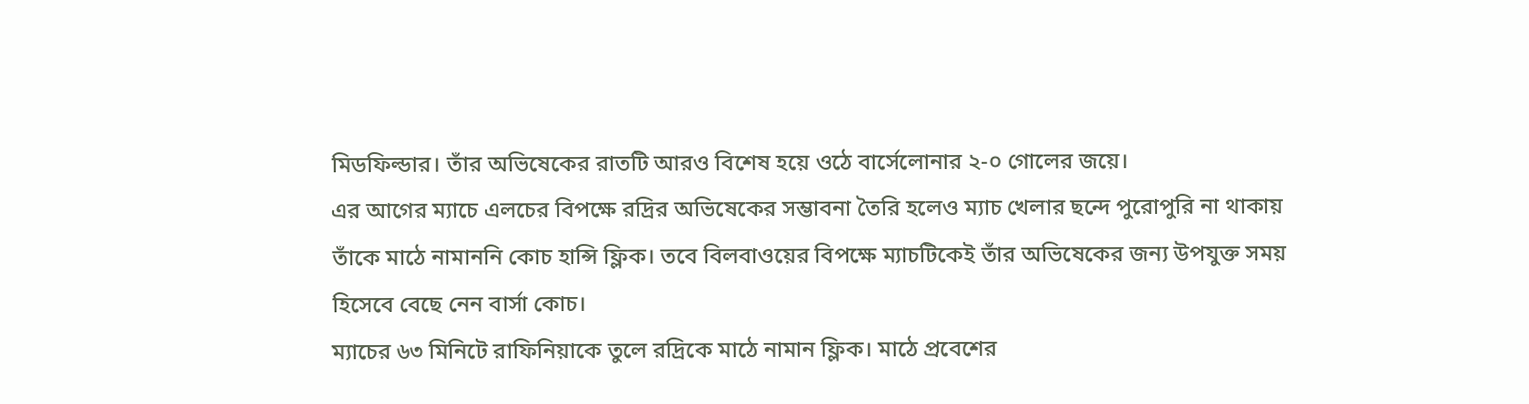মিডফিল্ডার। তাঁর অভিষেকের রাতটি আরও বিশেষ হয়ে ওঠে বার্সেলোনার ২-০ গোলের জয়ে।
এর আগের ম্যাচে এলচের বিপক্ষে রদ্রির অভিষেকের সম্ভাবনা তৈরি হলেও ম্যাচ খেলার ছন্দে পুরোপুরি না থাকায় তাঁকে মাঠে নামাননি কোচ হান্সি ফ্লিক। তবে বিলবাওয়ের বিপক্ষে ম্যাচটিকেই তাঁর অভিষেকের জন্য উপযুক্ত সময় হিসেবে বেছে নেন বার্সা কোচ।
ম্যাচের ৬৩ মিনিটে রাফিনিয়াকে তুলে রদ্রিকে মাঠে নামান ফ্লিক। মাঠে প্রবেশের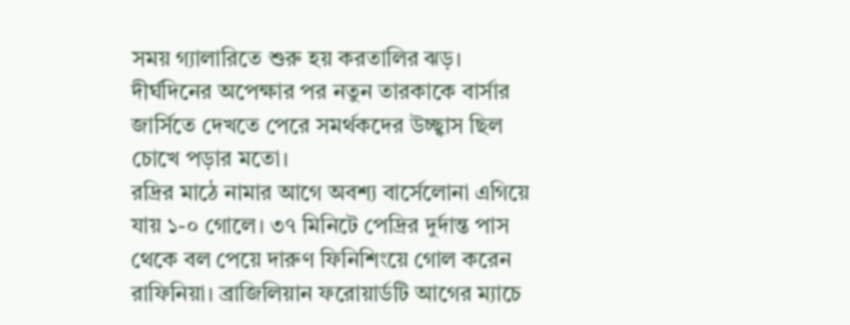সময় গ্যালারিতে শুরু হয় করতালির ঝড়। দীর্ঘদিনের অপেক্ষার পর নতুন তারকাকে বার্সার জার্সিতে দেখতে পেরে সমর্থকদের উচ্ছ্বাস ছিল চোখে পড়ার মতো।
রদ্রির মাঠে নামার আগে অবশ্য বার্সেলোনা এগিয়ে যায় ১-০ গোলে। ৩৭ মিনিটে পেদ্রির দুর্দান্ত পাস থেকে বল পেয়ে দারুণ ফিনিশিংয়ে গোল করেন রাফিনিয়া। ব্রাজিলিয়ান ফরোয়ার্ডটি আগের ম্যাচে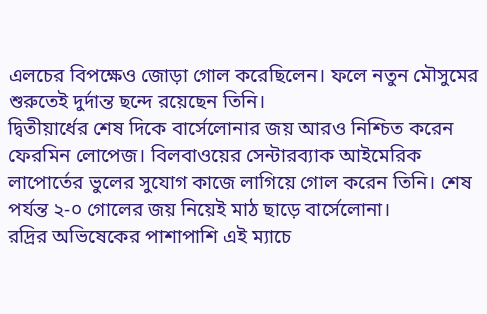এলচের বিপক্ষেও জোড়া গোল করেছিলেন। ফলে নতুন মৌসুমের শুরুতেই দুর্দান্ত ছন্দে রয়েছেন তিনি।
দ্বিতীয়ার্ধের শেষ দিকে বার্সেলোনার জয় আরও নিশ্চিত করেন ফেরমিন লোপেজ। বিলবাওয়ের সেন্টারব্যাক আইমেরিক লাপোর্তের ভুলের সুযোগ কাজে লাগিয়ে গোল করেন তিনি। শেষ পর্যন্ত ২-০ গোলের জয় নিয়েই মাঠ ছাড়ে বার্সেলোনা।
রদ্রির অভিষেকের পাশাপাশি এই ম্যাচে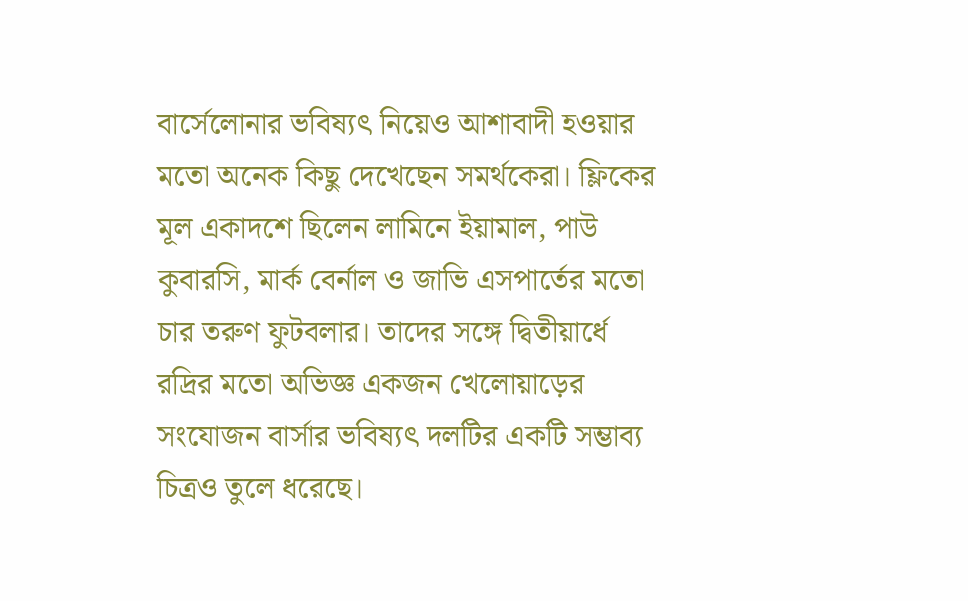বার্সেলোনার ভবিষ্যৎ নিয়েও আশাবাদী হওয়ার মতো অনেক কিছু দেখেছেন সমর্থকেরা। ফ্লিকের মূল একাদশে ছিলেন লামিনে ইয়ামাল, পাউ কুবারসি, মার্ক বের্নাল ও জাভি এসপার্তের মতো চার তরুণ ফুটবলার। তাদের সঙ্গে দ্বিতীয়ার্ধে রদ্রির মতো অভিজ্ঞ একজন খেলোয়াড়ের সংযোজন বার্সার ভবিষ্যৎ দলটির একটি সম্ভাব্য চিত্রও তুলে ধরেছে।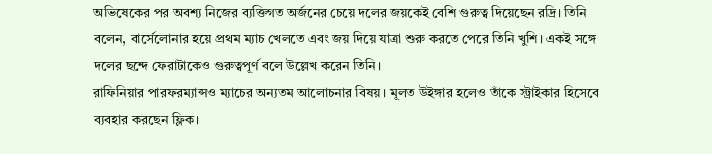অভিষেকের পর অবশ্য নিজের ব্যক্তিগত অর্জনের চেয়ে দলের জয়কেই বেশি গুরুত্ব দিয়েছেন রদ্রি। তিনি বলেন, বার্সেলোনার হয়ে প্রথম ম্যাচ খেলতে এবং জয় দিয়ে যাত্রা শুরু করতে পেরে তিনি খুশি। একই সঙ্গে দলের ছন্দে ফেরাটাকেও গুরুত্বপূর্ণ বলে উল্লেখ করেন তিনি।
রাফিনিয়ার পারফরম্যান্সও ম্যাচের অন্যতম আলোচনার বিষয়। মূলত উইঙ্গার হলেও তাঁকে স্ট্রাইকার হিসেবে ব্যবহার করছেন ফ্লিক।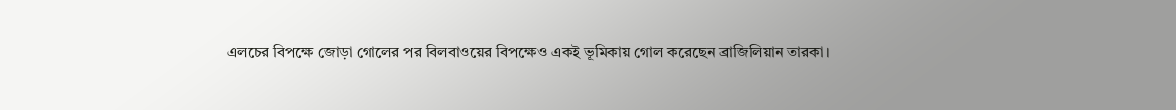এলচের বিপক্ষে জোড়া গোলের পর বিলবাওয়ের বিপক্ষেও একই ভূমিকায় গোল করেছেন ব্রাজিলিয়ান তারকা।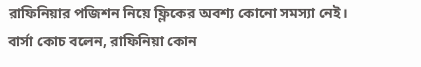রাফিনিয়ার পজিশন নিয়ে ফ্লিকের অবশ্য কোনো সমস্যা নেই।
বার্সা কোচ বলেন, রাফিনিয়া কোন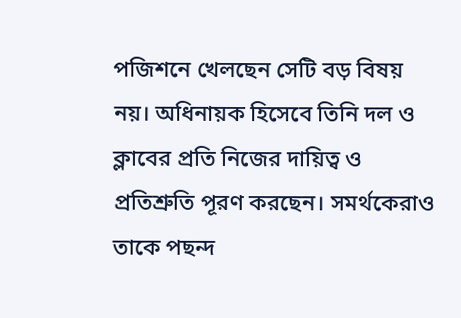পজিশনে খেলছেন সেটি বড় বিষয় নয়। অধিনায়ক হিসেবে তিনি দল ও ক্লাবের প্রতি নিজের দায়িত্ব ও প্রতিশ্রুতি পূরণ করছেন। সমর্থকেরাও তাকে পছন্দ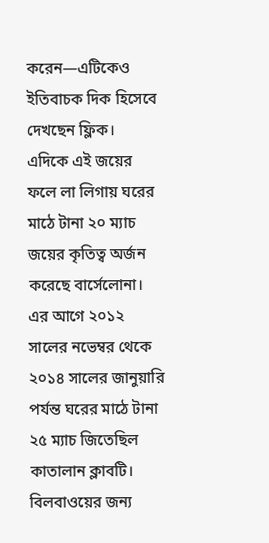করেন—এটিকেও ইতিবাচক দিক হিসেবে দেখছেন ফ্লিক।
এদিকে এই জয়ের ফলে লা লিগায় ঘরের মাঠে টানা ২০ ম্যাচ জয়ের কৃতিত্ব অর্জন করেছে বার্সেলোনা। এর আগে ২০১২ সালের নভেম্বর থেকে ২০১৪ সালের জানুয়ারি পর্যন্ত ঘরের মাঠে টানা ২৫ ম্যাচ জিতেছিল কাতালান ক্লাবটি।
বিলবাওয়ের জন্য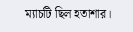ম্যাচটি ছিল হতাশার।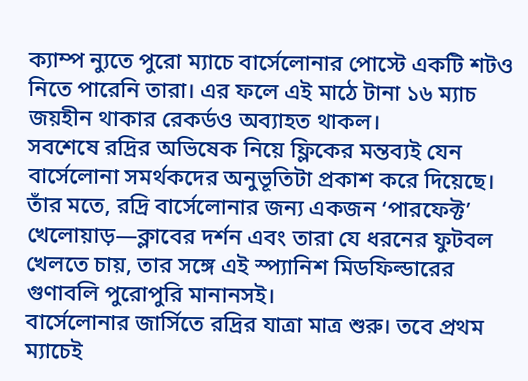ক্যাম্প ন্যুতে পুরো ম্যাচে বার্সেলোনার পোস্টে একটি শটও নিতে পারেনি তারা। এর ফলে এই মাঠে টানা ১৬ ম্যাচ জয়হীন থাকার রেকর্ডও অব্যাহত থাকল।
সবশেষে রদ্রির অভিষেক নিয়ে ফ্লিকের মন্তব্যই যেন বার্সেলোনা সমর্থকদের অনুভূতিটা প্রকাশ করে দিয়েছে। তাঁর মতে, রদ্রি বার্সেলোনার জন্য একজন ‘পারফেক্ট’ খেলোয়াড়—ক্লাবের দর্শন এবং তারা যে ধরনের ফুটবল খেলতে চায়, তার সঙ্গে এই স্প্যানিশ মিডফিল্ডারের গুণাবলি পুরোপুরি মানানসই।
বার্সেলোনার জার্সিতে রদ্রির যাত্রা মাত্র শুরু। তবে প্রথম ম্যাচেই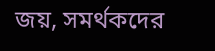জয়, সমর্থকদের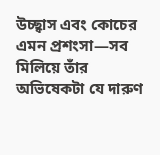উচ্ছ্বাস এবং কোচের এমন প্রশংসা—সব মিলিয়ে তাঁর অভিষেকটা যে দারুণ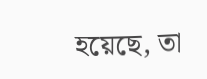হয়েছে, তা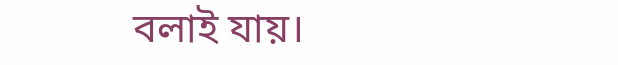বলাই যায়।